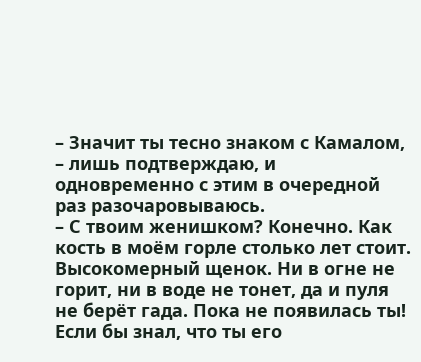– Значит ты тесно знаком с Камалом, – лишь подтверждаю, и одновременно с этим в очередной раз разочаровываюсь.
– С твоим женишком? Конечно. Как кость в моём горле столько лет стоит. Высокомерный щенок. Ни в огне не горит, ни в воде не тонет, да и пуля не берёт гада. Пока не появилась ты! Если бы знал, что ты его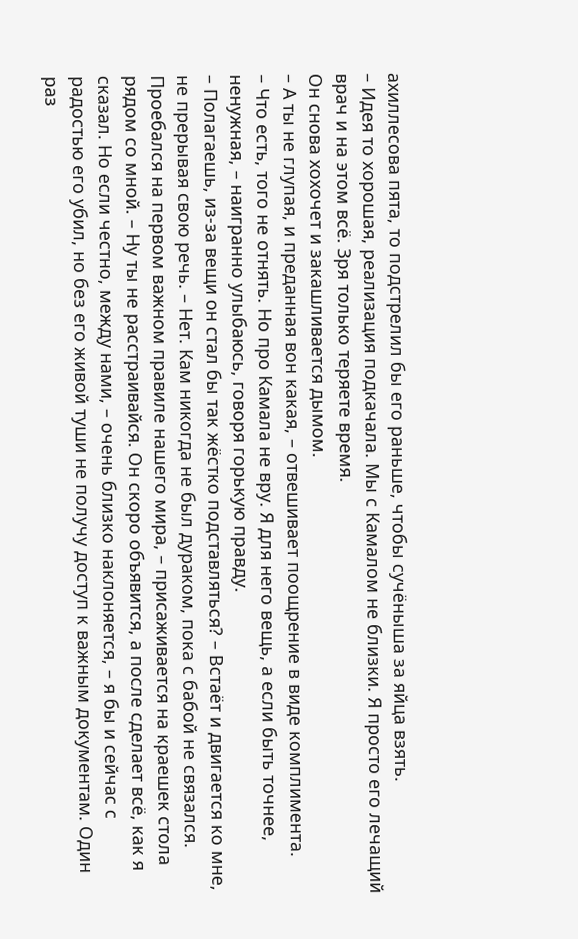ахиллесова пята, то подстрелил бы его раньше, чтобы сучёныша за яйца взять.
– Идея то хорошая, реализация подкачала. Мы с Камалом не близки. Я просто его лечащий врач и на этом всё. Зря только теряете время.
Он снова хохочет и закашливается дымом.
– А ты не глупая, и преданная вон какая, – отвешивает поощрение в виде комплимента.
– Что есть, того не отнять. Но про Камала не вру. Я для него вещь, а если быть точнее, ненужная, – наигранно улыбаюсь, говоря горькую правду.
– Полагаешь, из-за вещи он стал бы так жёстко подставляться? – Встаёт и двигается ко мне, не прерывая свою речь. – Нет. Кам никогда не был дураком, пока с бабой не связался. Проебался на первом важном правиле нашего мира, – присаживается на краешек стола рядом со мной. – Ну ты не расстраивайся. Он скоро объявится, а после сделает всё, как я сказал. Но если честно, между нами, – очень близко наклоняется, – я бы и сейчас с радостью его убил, но без его живой туши не получу доступ к важным документам. Один раз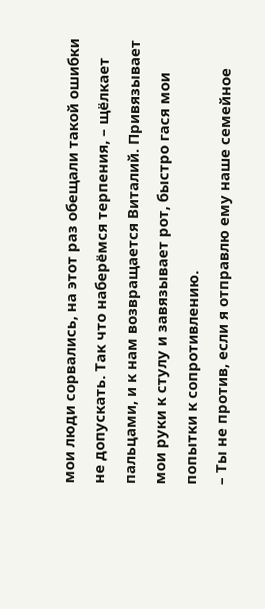мои люди сорвались, на этот раз обещали такой ошибки не допускать. Так что наберёмся терпения, – щёлкает пальцами, и к нам возвращается Виталий. Привязывает мои руки к стулу и завязывает рот, быстро гася мои попытки к сопротивлению.
– Ты не против, если я отправлю ему наше семейное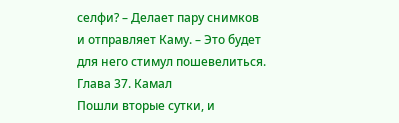селфи? – Делает пару снимков и отправляет Каму. – Это будет для него стимул пошевелиться.
Глава 37. Камал
Пошли вторые сутки, и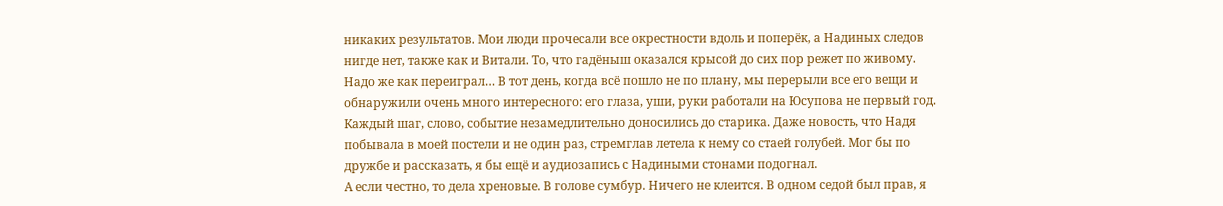никаких результатов. Мои люди прочесали все окрестности вдоль и поперёк, а Надиных следов нигде нет, также как и Витали. То, что гадёныш оказался крысой до сих пор режет по живому. Надо же как переиграл… В тот день, когда всё пошло не по плану, мы перерыли все его вещи и обнаружили очень много интересного: его глаза, уши, руки работали на Юсупова не первый год. Каждый шаг, слово, событие незамедлительно доносились до старика. Даже новость, что Надя побывала в моей постели и не один раз, стремглав летела к нему со стаей голубей. Мог бы по дружбе и рассказать, я бы ещё и аудиозапись с Надиными стонами подогнал.
А если честно, то дела хреновые. В голове сумбур. Ничего не клеится. В одном седой был прав, я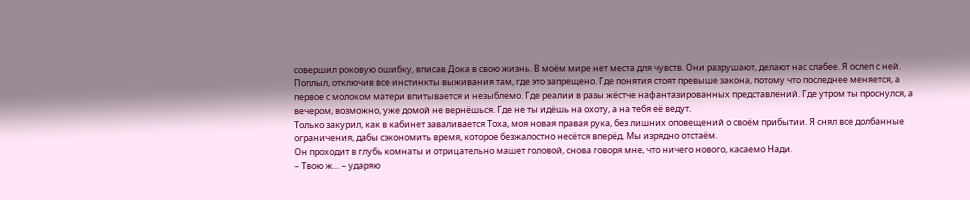совершил роковую ошибку, вписав Дока в свою жизнь. В моём мире нет места для чувств. Они разрушают, делают нас слабее. Я ослеп с ней. Поплыл, отключив все инстинкты выживания там, где это запрещено. Где понятия стоят превыше закона, потому что последнее меняется, а первое с молоком матери впитывается и незыблемо. Где реалии в разы жёстче нафантазированных представлений. Где утром ты проснулся, а вечером, возможно, уже домой не вернёшься. Где не ты идёшь на охоту, а на тебя её ведут.
Только закурил, как в кабинет заваливается Тоха, моя новая правая рука, без лишних оповещений о своём прибытии. Я снял все долбанные ограничения, дабы сэкономить время, которое безжалостно несётся вперёд. Мы изрядно отстаём.
Он проходит в глубь комнаты и отрицательно машет головой, снова говоря мне, что ничего нового, касаемо Нади.
– Твою ж… – ударяю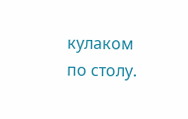кулаком по столу.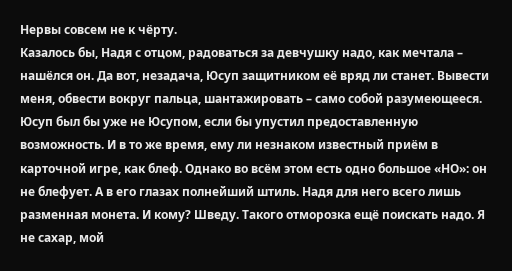Нервы совсем не к чёрту.
Казалось бы, Надя с отцом, радоваться за девчушку надо, как мечтала – нашёлся он. Да вот, незадача, Юсуп защитником её вряд ли станет. Вывести меня, обвести вокруг пальца, шантажировать – само собой разумеющееся. Юсуп был бы уже не Юсупом, если бы упустил предоставленную возможность. И в то же время, ему ли незнаком известный приём в карточной игре, как блеф. Однако во всём этом есть одно большое «НО»: он не блефует. А в его глазах полнейший штиль. Надя для него всего лишь разменная монета. И кому? Шведу. Такого отморозка ещё поискать надо. Я не сахар, мой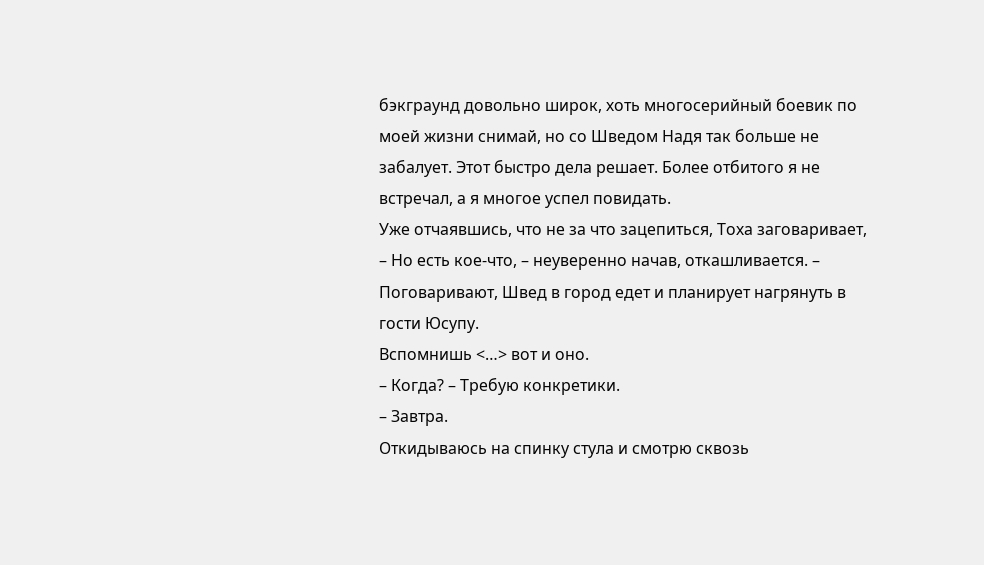бэкграунд довольно широк, хоть многосерийный боевик по моей жизни снимай, но со Шведом Надя так больше не забалует. Этот быстро дела решает. Более отбитого я не встречал, а я многое успел повидать.
Уже отчаявшись, что не за что зацепиться, Тоха заговаривает,
– Но есть кое-что, – неуверенно начав, откашливается. – Поговаривают, Швед в город едет и планирует нагрянуть в гости Юсупу.
Вспомнишь <…> вот и оно.
– Когда? – Требую конкретики.
– Завтра.
Откидываюсь на спинку стула и смотрю сквозь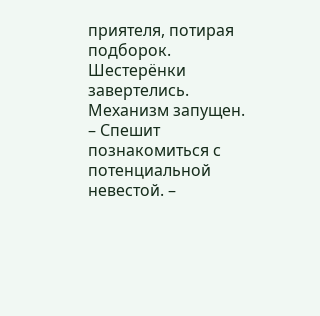приятеля, потирая подборок. Шестерёнки завертелись. Механизм запущен.
– Спешит познакомиться с потенциальной невестой. –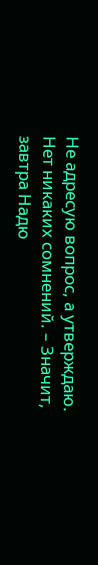Не адресую вопрос, а утверждаю. Нет никаких сомнений. – Значит, завтра Надю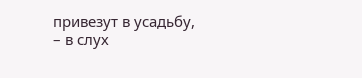привезут в усадьбу, – в слух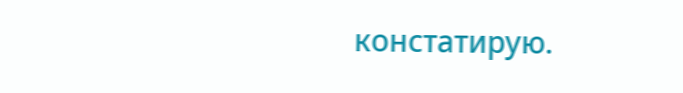констатирую.